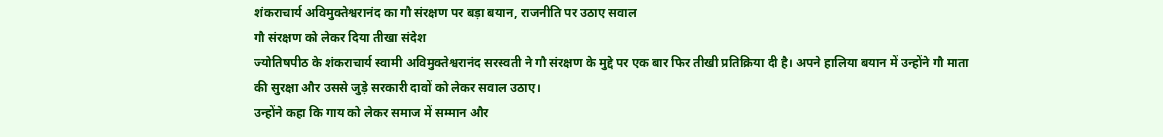शंकराचार्य अविमुक्तेश्वरानंद का गौ संरक्षण पर बड़ा बयान, राजनीति पर उठाए सवाल
गौ संरक्षण को लेकर दिया तीखा संदेश
ज्योतिषपीठ के शंकराचार्य स्वामी अविमुक्तेश्वरानंद सरस्वती ने गौ संरक्षण के मुद्दे पर एक बार फिर तीखी प्रतिक्रिया दी है। अपने हालिया बयान में उन्होंने गौ माता की सुरक्षा और उससे जुड़े सरकारी दावों को लेकर सवाल उठाए।
उन्होंने कहा कि गाय को लेकर समाज में सम्मान और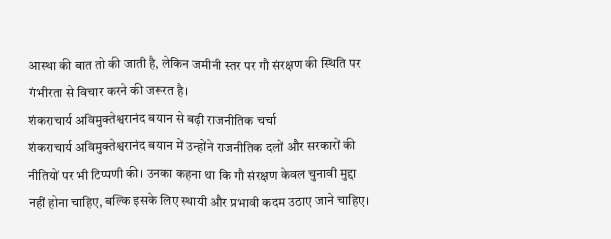आस्था की बात तो की जाती है, लेकिन जमीनी स्तर पर गौ संरक्षण की स्थिति पर गंभीरता से विचार करने की जरूरत है।
शंकराचार्य अविमुक्तेश्वरानंद बयान से बढ़ी राजनीतिक चर्चा
शंकराचार्य अविमुक्तेश्वरानंद बयान में उन्होंने राजनीतिक दलों और सरकारों की नीतियों पर भी टिप्पणी की। उनका कहना था कि गौ संरक्षण केवल चुनावी मुद्दा नहीं होना चाहिए, बल्कि इसके लिए स्थायी और प्रभावी कदम उठाए जाने चाहिए।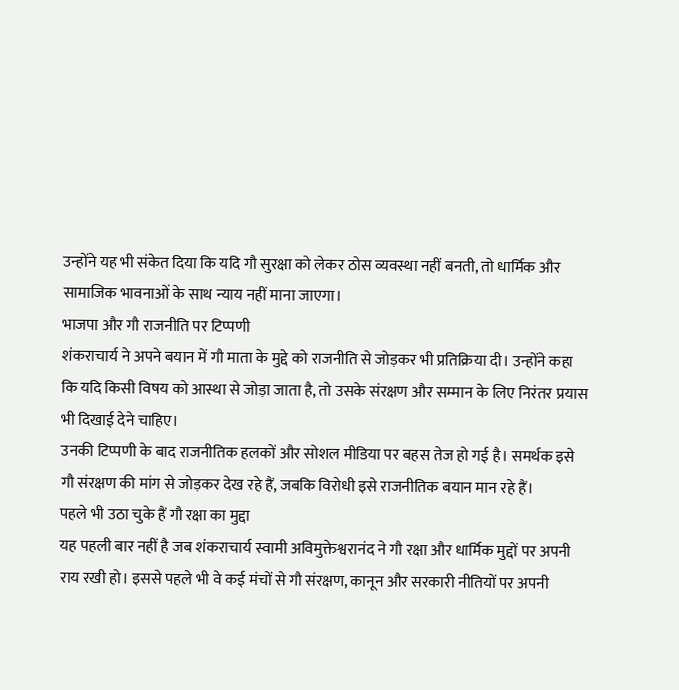उन्होंने यह भी संकेत दिया कि यदि गौ सुरक्षा को लेकर ठोस व्यवस्था नहीं बनती, तो धार्मिक और सामाजिक भावनाओं के साथ न्याय नहीं माना जाएगा।
भाजपा और गौ राजनीति पर टिप्पणी
शंकराचार्य ने अपने बयान में गौ माता के मुद्दे को राजनीति से जोड़कर भी प्रतिक्रिया दी। उन्होंने कहा कि यदि किसी विषय को आस्था से जोड़ा जाता है, तो उसके संरक्षण और सम्मान के लिए निरंतर प्रयास भी दिखाई देने चाहिए।
उनकी टिप्पणी के बाद राजनीतिक हलकों और सोशल मीडिया पर बहस तेज हो गई है। समर्थक इसे गौ संरक्षण की मांग से जोड़कर देख रहे हैं, जबकि विरोधी इसे राजनीतिक बयान मान रहे हैं।
पहले भी उठा चुके हैं गौ रक्षा का मुद्दा
यह पहली बार नहीं है जब शंकराचार्य स्वामी अविमुक्तेश्वरानंद ने गौ रक्षा और धार्मिक मुद्दों पर अपनी राय रखी हो। इससे पहले भी वे कई मंचों से गौ संरक्षण, कानून और सरकारी नीतियों पर अपनी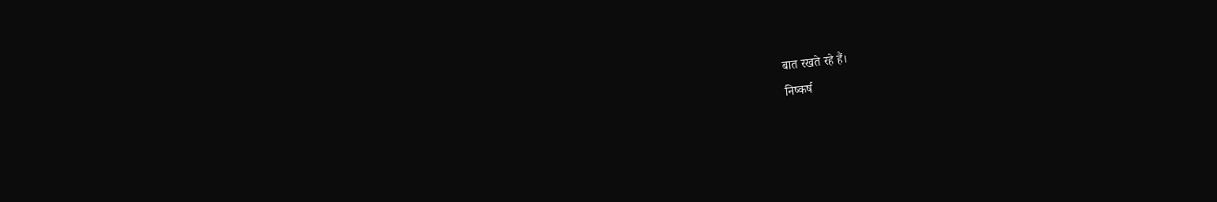बात रखते रहे हैं।
निष्कर्ष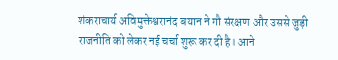शंकराचार्य अविमुक्तेश्वरानंद बयान ने गौ संरक्षण और उससे जुड़ी राजनीति को लेकर नई चर्चा शुरू कर दी है। आने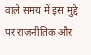वाले समय में इस मुद्दे पर राजनीतिक और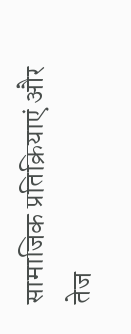सामाजिक प्रतिक्रियाएं और तेज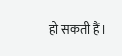हो सकती हैं।